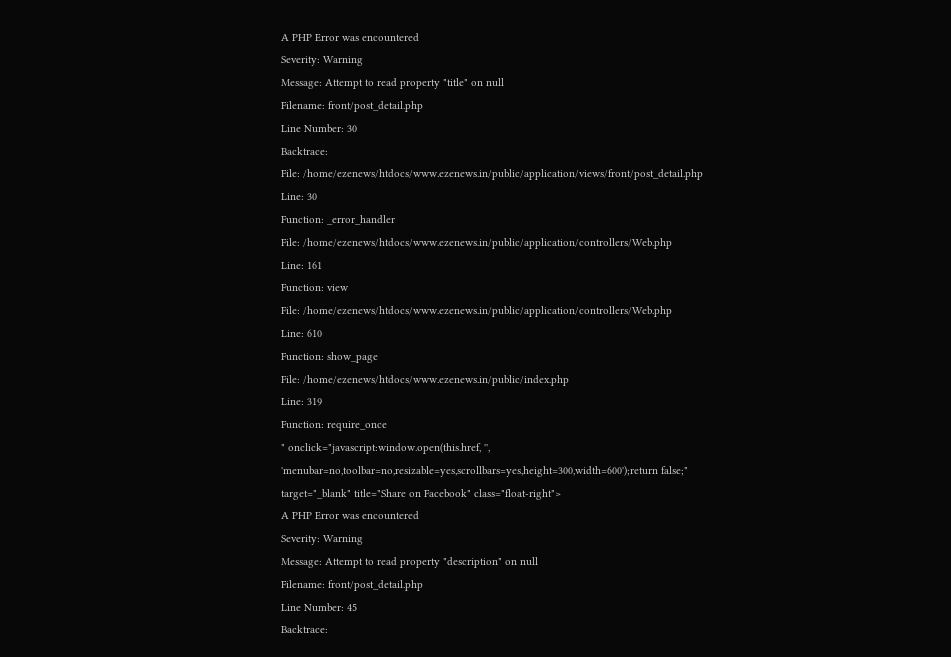A PHP Error was encountered
Severity: Warning
Message: Attempt to read property "title" on null
Filename: front/post_detail.php
Line Number: 30
Backtrace:
File: /home/ezenews/htdocs/www.ezenews.in/public/application/views/front/post_detail.php
Line: 30
Function: _error_handler
File: /home/ezenews/htdocs/www.ezenews.in/public/application/controllers/Web.php
Line: 161
Function: view
File: /home/ezenews/htdocs/www.ezenews.in/public/application/controllers/Web.php
Line: 610
Function: show_page
File: /home/ezenews/htdocs/www.ezenews.in/public/index.php
Line: 319
Function: require_once
" onclick="javascript:window.open(this.href, '', 'menubar=no,toolbar=no,resizable=yes,scrollbars=yes,height=300,width=600');return false;"
target="_blank" title="Share on Facebook" class="float-right">
A PHP Error was encountered
Severity: Warning
Message: Attempt to read property "description" on null
Filename: front/post_detail.php
Line Number: 45
Backtrace: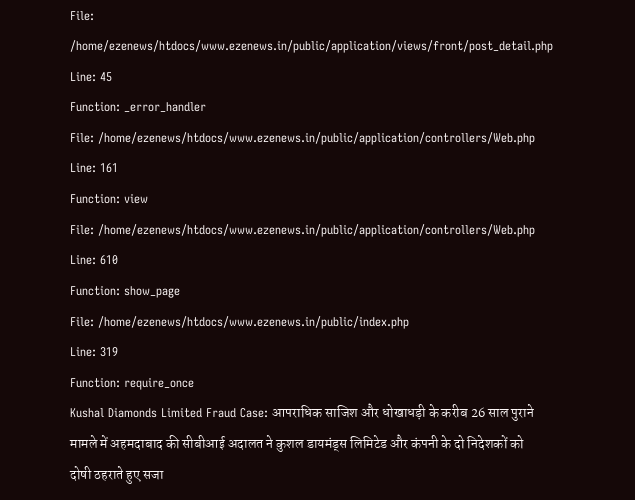File: /home/ezenews/htdocs/www.ezenews.in/public/application/views/front/post_detail.php
Line: 45
Function: _error_handler
File: /home/ezenews/htdocs/www.ezenews.in/public/application/controllers/Web.php
Line: 161
Function: view
File: /home/ezenews/htdocs/www.ezenews.in/public/application/controllers/Web.php
Line: 610
Function: show_page
File: /home/ezenews/htdocs/www.ezenews.in/public/index.php
Line: 319
Function: require_once
Kushal Diamonds Limited Fraud Case: आपराधिक साजिश और धोखाधड़ी के करीब 26 साल पुराने मामले में अहमदाबाद की सीबीआई अदालत ने कुशल डायमंड्स लिमिटेड और कंपनी के दो निदेशकों को दोषी ठहराते हुए सजा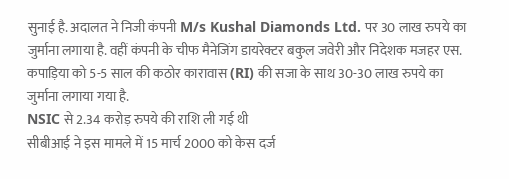सुनाई है. अदालत ने निजी कंपनी M/s Kushal Diamonds Ltd. पर 30 लाख रुपये का जुर्माना लगाया है. वहीं कंपनी के चीफ मैनेजिंग डायरेक्टर बकुल जवेरी और निदेशक मजहर एस. कपाड़िया को 5-5 साल की कठोर कारावास (RI) की सजा के साथ 30-30 लाख रुपये का जुर्माना लगाया गया है.
NSIC से 2.34 करोड़ रुपये की राशि ली गई थी
सीबीआई ने इस मामले में 15 मार्च 2000 को केस दर्ज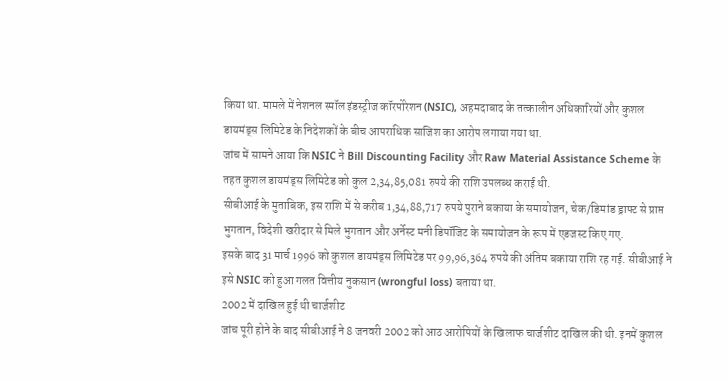किया था. मामले में नेशनल स्मॉल इंडस्ट्रीज कॉरपोरेशन (NSIC), अहमदाबाद के तत्कालीन अधिकारियों और कुशल डायमंड्स लिमिटेड के निदेशकों के बीच आपराधिक साजिश का आरोप लगाया गया था.
जांच में सामने आया कि NSIC ने Bill Discounting Facility और Raw Material Assistance Scheme के तहत कुशल डायमंड्स लिमिटेड को कुल 2,34,85,081 रुपये की राशि उपलब्ध कराई थी.
सीबीआई के मुताबिक, इस राशि में से करीब 1,34,88,717 रुपये पुराने बकाया के समायोजन, चेक/डिमांड ड्राफ्ट से प्राप्त भुगतान, विदेशी खरीदार से मिले भुगतान और अर्नेस्ट मनी डिपॉजिट के समायोजन के रूप में एडजस्ट किए गए.
इसके बाद 31 मार्च 1996 को कुशल डायमंड्स लिमिटेड पर 99,96,364 रुपये की अंतिम बकाया राशि रह गई. सीबीआई ने इसे NSIC को हुआ गलत वित्तीय नुकसान (wrongful loss) बताया था.
2002 में दाखिल हुई थी चार्जशीट
जांच पूरी होने के बाद सीबीआई ने 8 जनवरी 2002 को आठ आरोपियों के खिलाफ चार्जशीट दाखिल की थी. इनमें कुशल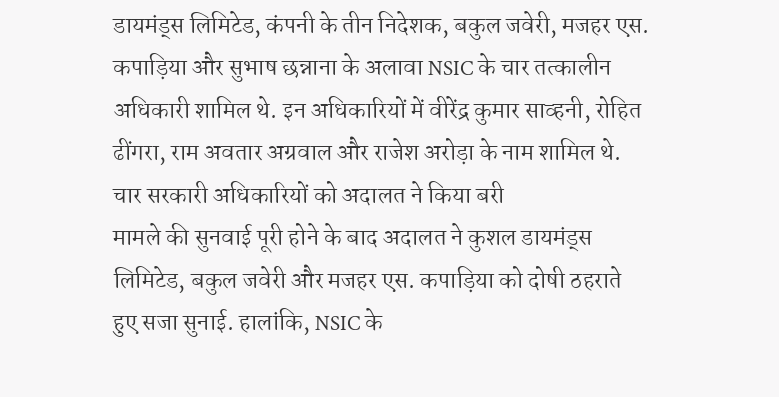डायमंड्स लिमिटेड, कंपनी के तीन निदेशक, बकुल जवेरी, मजहर एस. कपाड़िया और सुभाष छन्नाना के अलावा NSIC के चार तत्कालीन अधिकारी शामिल थे. इन अधिकारियों में वीरेंद्र कुमार साव्हनी, रोहित ढींगरा, राम अवतार अग्रवाल और राजेश अरोड़ा के नाम शामिल थे.
चार सरकारी अधिकारियों को अदालत ने किया बरी
मामले की सुनवाई पूरी होने के बाद अदालत ने कुशल डायमंड्स लिमिटेड, बकुल जवेरी और मजहर एस. कपाड़िया को दोषी ठहराते हुए सजा सुनाई. हालांकि, NSIC के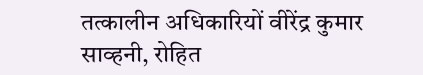तत्कालीन अधिकारियों वीरेंद्र कुमार साव्हनी, रोहित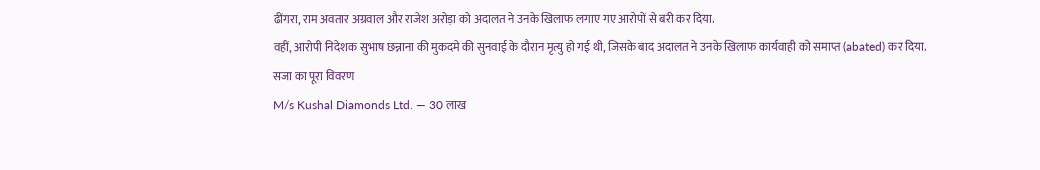ढींगरा, राम अवतार अग्रवाल और राजेश अरोड़ा को अदालत ने उनके खिलाफ लगाए गए आरोपों से बरी कर दिया.
वहीं, आरोपी निदेशक सुभाष छन्नाना की मुकदमे की सुनवाई के दौरान मृत्यु हो गई थी, जिसके बाद अदालत ने उनके खिलाफ कार्यवाही को समाप्त (abated) कर दिया.
सजा का पूरा विवरण
M/s Kushal Diamonds Ltd. — 30 लाख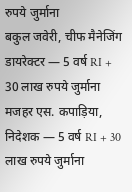रुपये जुर्माना
बकुल जवेरी, चीफ मैनेजिंग डायरेक्टर — 5 वर्ष RI + 30 लाख रुपये जुर्माना
मजहर एस. कपाड़िया, निदेशक — 5 वर्ष RI + 30 लाख रुपये जुर्माना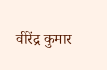वीरेंद्र कुमार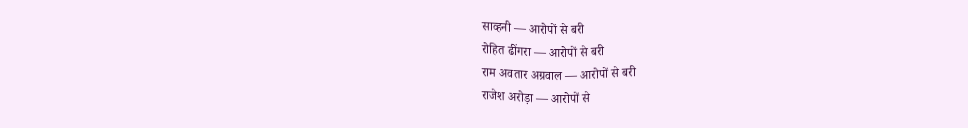साव्हनी — आरोपों से बरी
रोहित ढींगरा — आरोपों से बरी
राम अवतार अग्रवाल — आरोपों से बरी
राजेश अरोड़ा — आरोपों से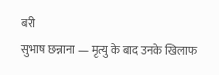बरी
सुभाष छन्नाना — मृत्यु के बाद उनके खिलाफ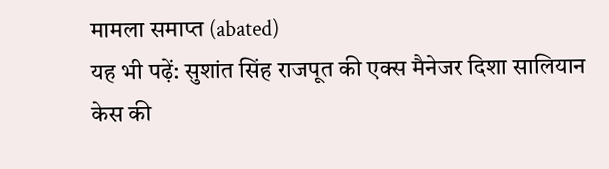मामला समाप्त (abated)
यह भी पढ़ें: सुशांत सिंह राजपूत की एक्स मैनेजर दिशा सालियान केस की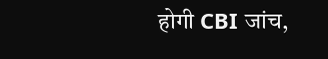होगी CBI जांच,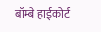बॉम्बे हाईकोर्ट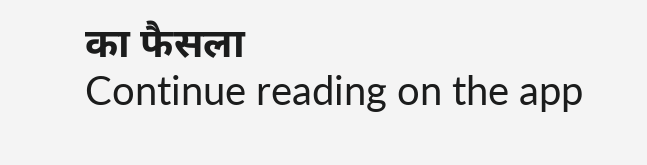का फैसला
Continue reading on the app